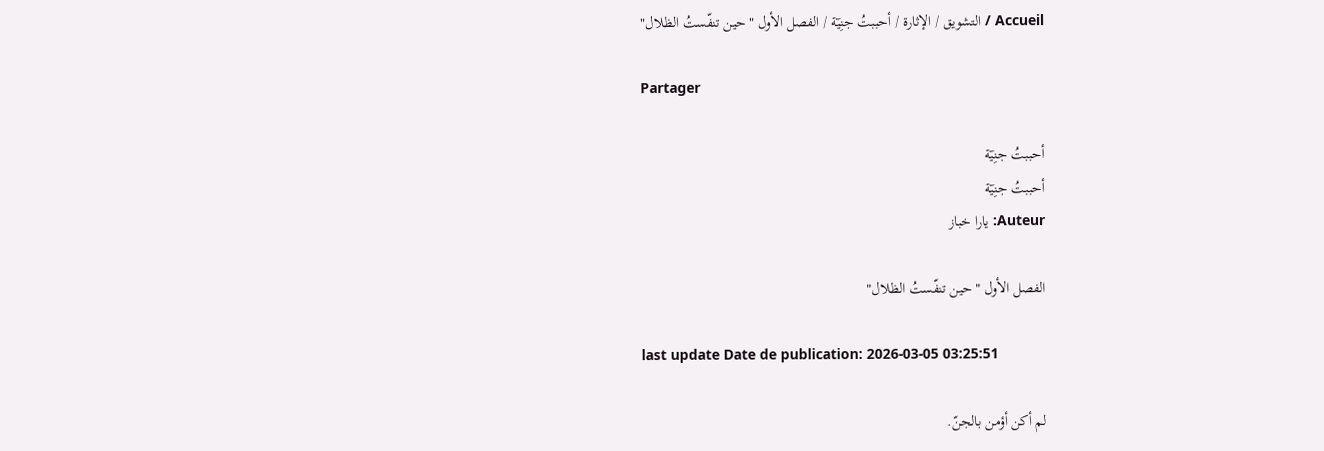Accueil / التشويق / الإثارة / أحببتُ جنِيٓة / الفصل الأول "حين تنفّستُ الظلال"

Partager

أحببتُ جنِيٓة
أحببتُ جنِيٓة
Auteur: يارا خباز

الفصل الأول "حين تنفّستُ الظلال"

last update Date de publication: 2026-03-05 03:25:51

لم أكن أؤمن بالجنّ.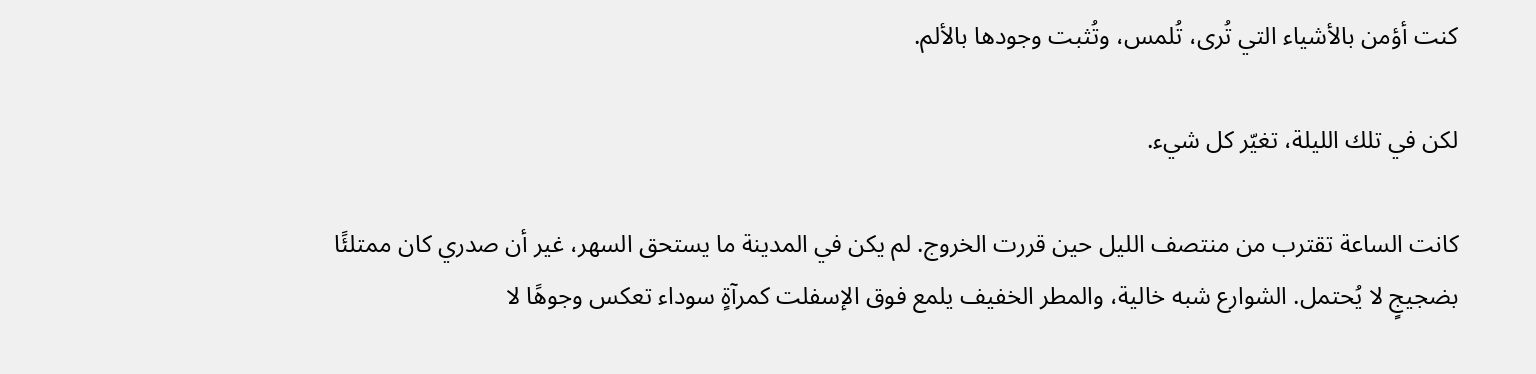كنت أؤمن بالأشياء التي تُرى، تُلمس، وتُثبت وجودها بالألم.

لكن في تلك الليلة، تغيّر كل شيء.

كانت الساعة تقترب من منتصف الليل حين قررت الخروج. لم يكن في المدينة ما يستحق السهر، غير أن صدري كان ممتلئًا بضجيجٍ لا يُحتمل. الشوارع شبه خالية، والمطر الخفيف يلمع فوق الإسفلت كمرآةٍ سوداء تعكس وجوهًا لا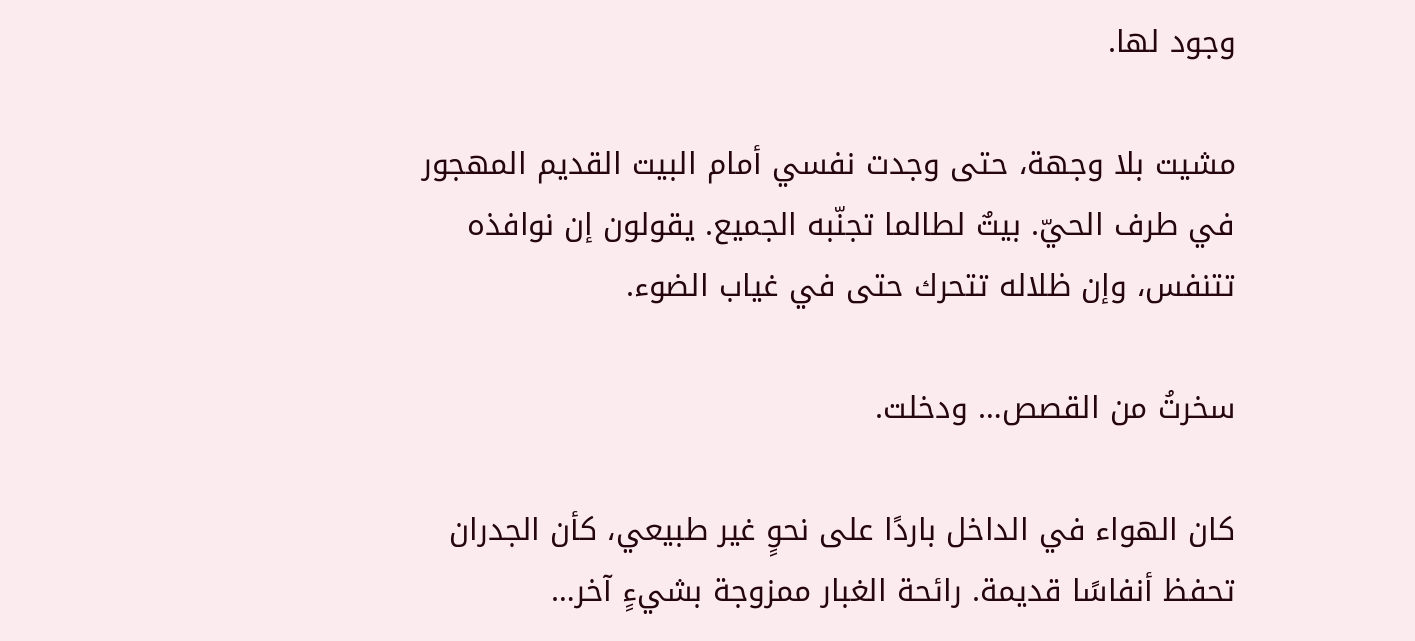وجود لها.

مشيت بلا وجهة، حتى وجدت نفسي أمام البيت القديم المهجور في طرف الحيّ. بيتٌ لطالما تجنّبه الجميع. يقولون إن نوافذه تتنفس، وإن ظلاله تتحرك حتى في غياب الضوء.

سخرتُ من القصص… ودخلت.

كان الهواء في الداخل باردًا على نحوٍ غير طبيعي، كأن الجدران تحفظ أنفاسًا قديمة. رائحة الغبار ممزوجة بشيءٍ آخر…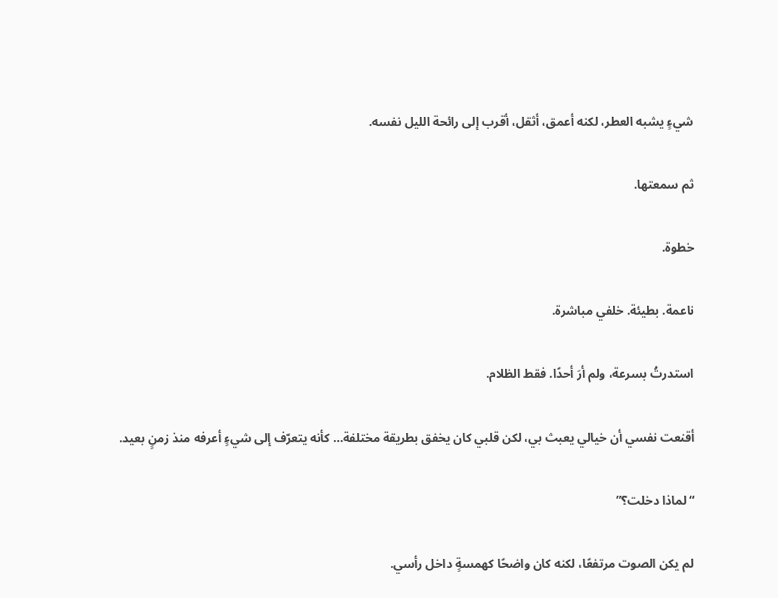شيءٍ يشبه العطر، لكنه أعمق، أثقل، أقرب إلى رائحة الليل نفسه.

ثم سمعتها.

خطوة.

ناعمة. بطيئة. خلفي مباشرة.

استدرتُ بسرعة، ولم أرَ أحدًا. فقط الظلام.

أقنعت نفسي أن خيالي يعبث بي، لكن قلبي كان يخفق بطريقة مختلفة… كأنه يتعرّف إلى شيءٍ أعرفه منذ زمنٍ بعيد.

“لماذا دخلت؟”

لم يكن الصوت مرتفعًا، لكنه كان واضحًا كهمسةٍ داخل رأسي.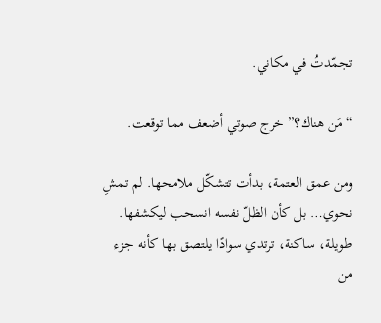تجمّدتُ في مكاني.

“مَن هناك؟” خرج صوتي أضعف مما توقعت.

ومن عمق العتمة، بدأت تتشكّل ملامحها. لم تمشِ نحوي… بل كأن الظلّ نفسه انسحب ليكشفها. طويلة، ساكنة، ترتدي سوادًا يلتصق بها كأنه جزء من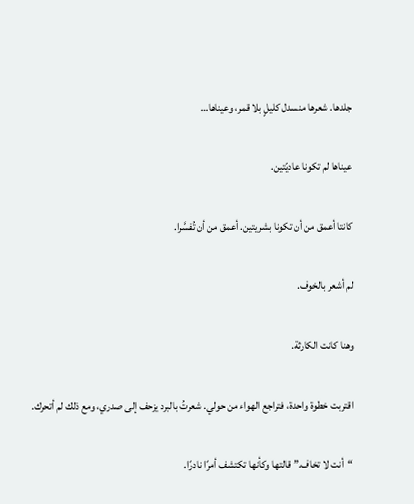جلدها. شعرها منسدل كليلٍ بلا قمر، وعيناها…

عيناها لم تكونا عاديّتين.

كانتا أعمق من أن تكونا بشريتين. أعمق من أن تُفسَّرا.

لم أشعر بالخوف.

وهنا كانت الكارثة.

اقتربت خطوة واحدة، فتراجع الهواء من حولي. شعرتُ بالبرد يزحف إلى صدري، ومع ذلك لم أتحرك.

“أنت لا تخاف.” قالتها وكأنها تكتشف أمرًا نادرًا.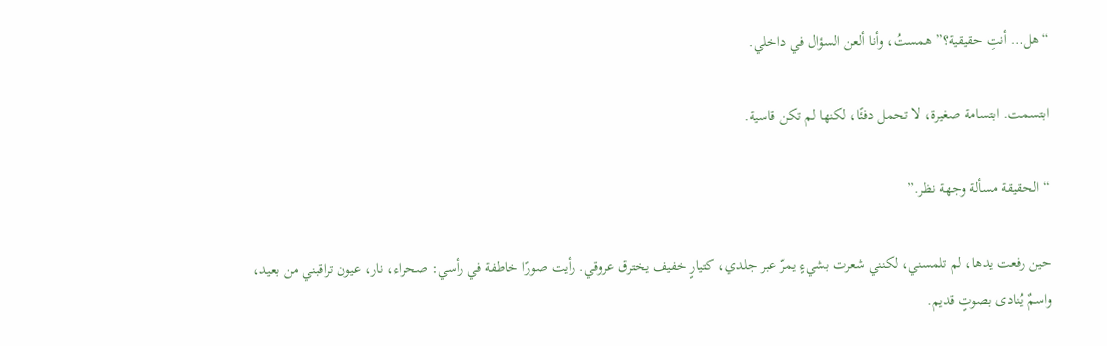“هل… أنتِ حقيقية؟” همستُ، وأنا ألعن السؤال في داخلي.

ابتسمت. ابتسامة صغيرة، لا تحمل دفئًا، لكنها لم تكن قاسية.

“الحقيقة مسألة وجهة نظر.”

حين رفعت يدها، لم تلمسني، لكنني شعرت بشيءٍ يمرّ عبر جلدي، كتيارٍ خفيف يخترق عروقي. رأيت صورًا خاطفة في رأسي: صحراء، نار، عيون تراقبني من بعيد، واسمٌ يُنادى بصوتٍ قديم.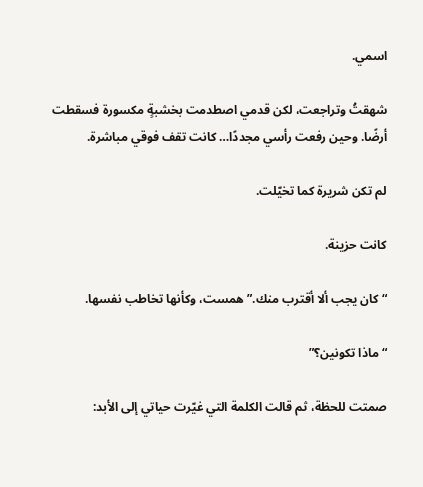اسمي.

شهقتُ وتراجعت، لكن قدمي اصطدمت بخشبةٍ مكسورة فسقطت أرضًا. وحين رفعت رأسي مجددًا… كانت تقف فوقي مباشرة.

لم تكن شريرة كما تخيّلت.

كانت حزينة.

“كان يجب ألا أقترب منك.” همست، وكأنها تخاطب نفسها.

“ماذا تكونين؟”

صمتت للحظة، ثم قالت الكلمة التي غيّرت حياتي إلى الأبد: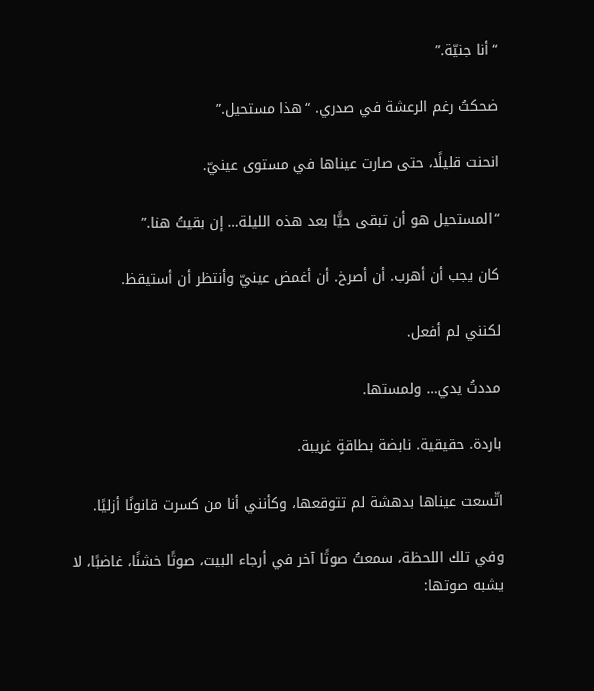“أنا جنيّة.”

ضحكتُ رغم الرعشة في صدري. “هذا مستحيل.”

انحنت قليلًا، حتى صارت عيناها في مستوى عينيّ.

“المستحيل هو أن تبقى حيًّا بعد هذه الليلة… إن بقيتُ هنا.”

كان يجب أن أهرب. أن أصرخ. أن أغمض عينيّ وأنتظر أن أستيقظ.

لكنني لم أفعل.

مددتُ يدي… ولمستها.

باردة. حقيقية. نابضة بطاقةٍ غريبة.

اتّسعت عيناها بدهشة لم تتوقعها، وكأنني أنا من كسرت قانونًا أزليًا.

وفي تلك اللحظة، سمعتُ صوتًا آخر في أرجاء البيت، صوتًا خشنًا، غاضبًا، لا يشبه صوتها: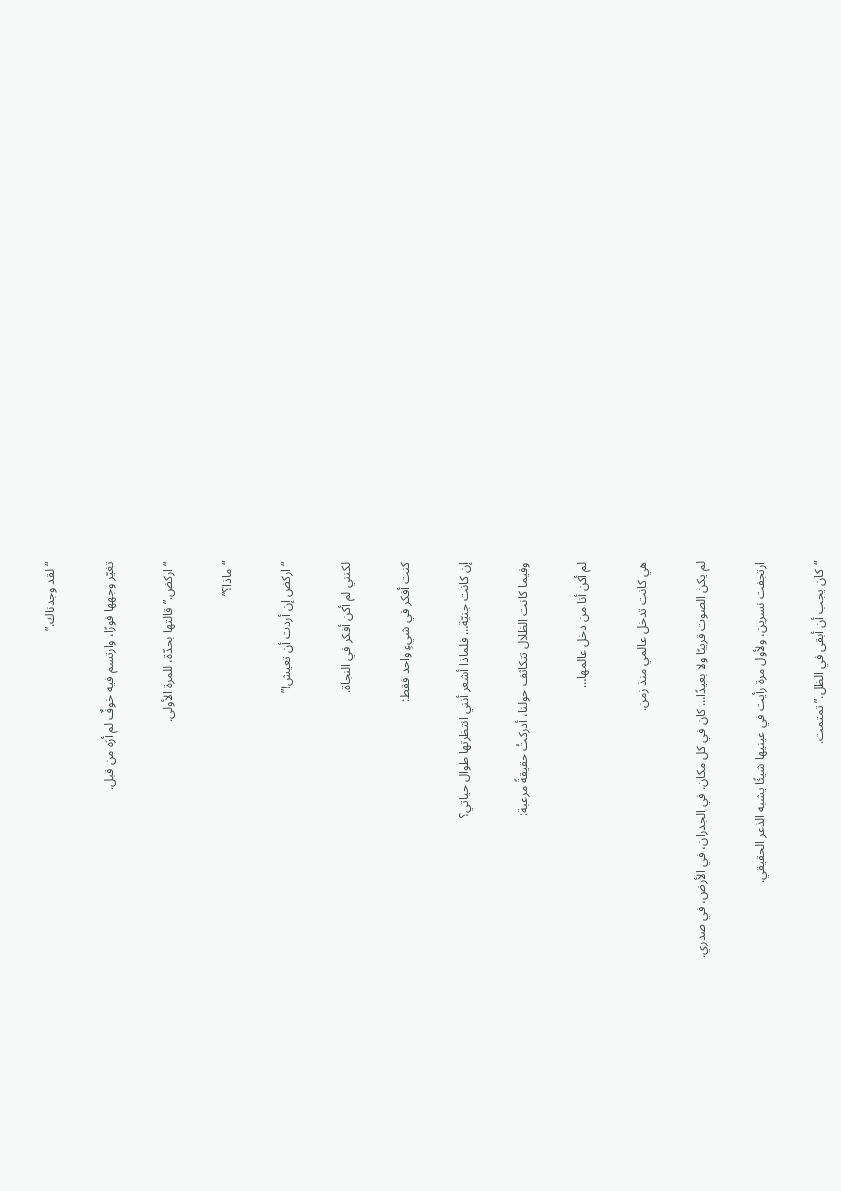“لقد وجدناك.”

تغيّر وجهها فورًا، وارتسم فيه خوفٌ لم أرَه من قبل.

“اركض.” قالتها بحدّة، للمرة الأولى.

“ماذا؟”

“اركض إن أردت أن تعيش!”

لكنني لم أكن أفكر في النجاة.

كنت أفكر في شيءٍ واحد فقط:

إن كانت جنيّة… فلماذا أشعر أنني انتظرتها طوال حياتي؟

وفيما كانت الظلال تتكاثف حولنا، أدركتُ حقيقةً مرعبة:

لم أكن أنا من دخل عالمها…

هي كانت تدخل عالمي منذ زمن.

لم يكن الصوت قريبًا ولا بعيدًا… كان في كل مكان. في الجدران، في الأرض، في صدري.

ارتجفت نسرين، ولأول مرة رأيت في عينيها شيئًا يشبه الذعر الحقيقي.

“كان يجب أن أبقى في الظل.” تمتمت.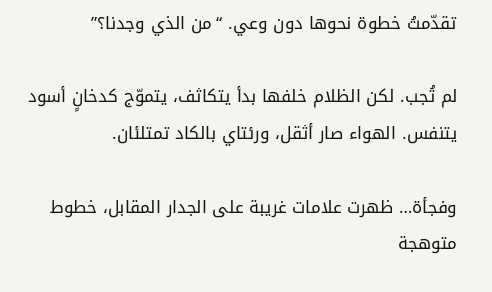تقدّمتُ خطوة نحوها دون وعي. “من الذي وجدنا؟”

لم تُجب. لكن الظلام خلفها بدأ يتكاثف، يتموّج كدخانٍ أسود يتنفس. الهواء صار أثقل، ورئتاي بالكاد تمتلئان.

وفجأة… ظهرت علامات غريبة على الجدار المقابل، خطوط متوهجة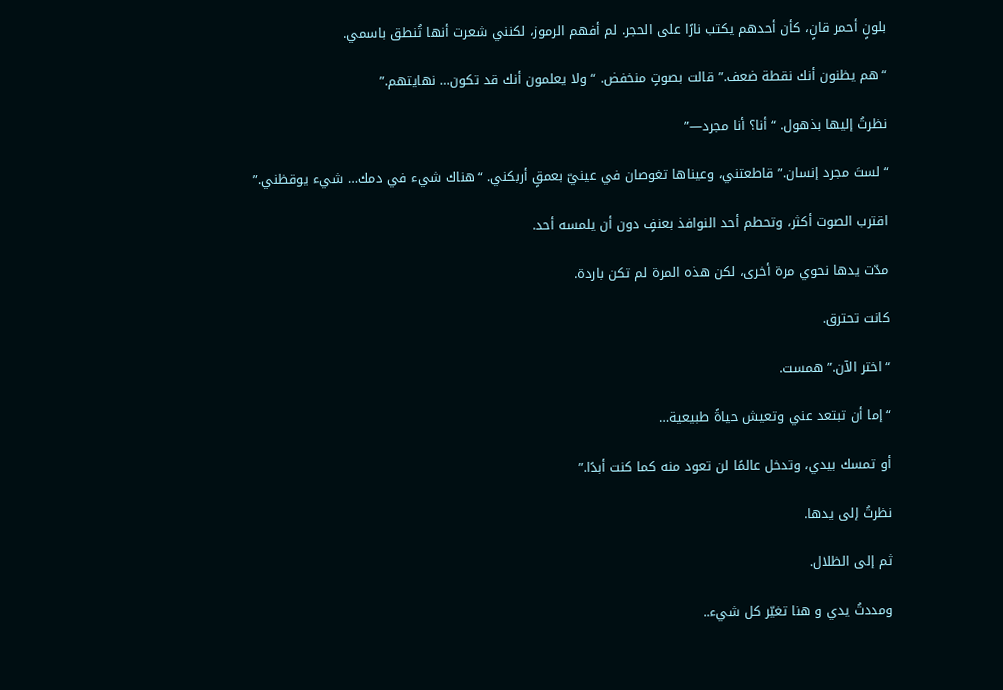بلونٍ أحمر قانٍ، كأن أحدهم يكتب نارًا على الحجر. لم أفهم الرموز، لكنني شعرت أنها تُنطق باسمي.

“هم يظنون أنك نقطة ضعف.” قالت بصوتٍ منخفض. “ولا يعلمون أنك قد تكون… نهايتهم.”

نظرتُ إليها بذهول. “أنا؟ أنا مجرد—”

“لستَ مجرد إنسان.” قاطعتني، وعيناها تغوصان في عينيّ بعمقٍ أربكني. “هناك شيء في دمك… شيء يوقظني.”

اقترب الصوت أكثر، وتحطم أحد النوافذ بعنفٍ دون أن يلمسه أحد.

مدّت يدها نحوي مرة أخرى، لكن هذه المرة لم تكن باردة.

كانت تحترق.

“اختر الآن.” همست.

“إما أن تبتعد عني وتعيش حياةً طبيعية…

أو تمسك بيدي، وتدخل عالمًا لن تعود منه كما كنت أبدًا.”

نظرتُ إلى يدها.

ثم إلى الظلال.

ومددتُ يدي و هنا تغيّر كل شيء..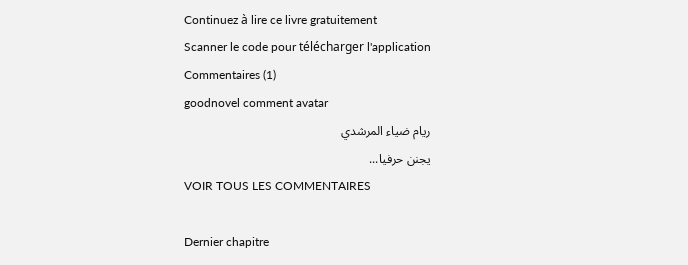Continuez à lire ce livre gratuitement
Scanner le code pour télécharger l'application
Commentaires (1)
goodnovel comment avatar
ريام ضياء المرشدي
يجنن حرفيا...
VOIR TOUS LES COMMENTAIRES

Dernier chapitre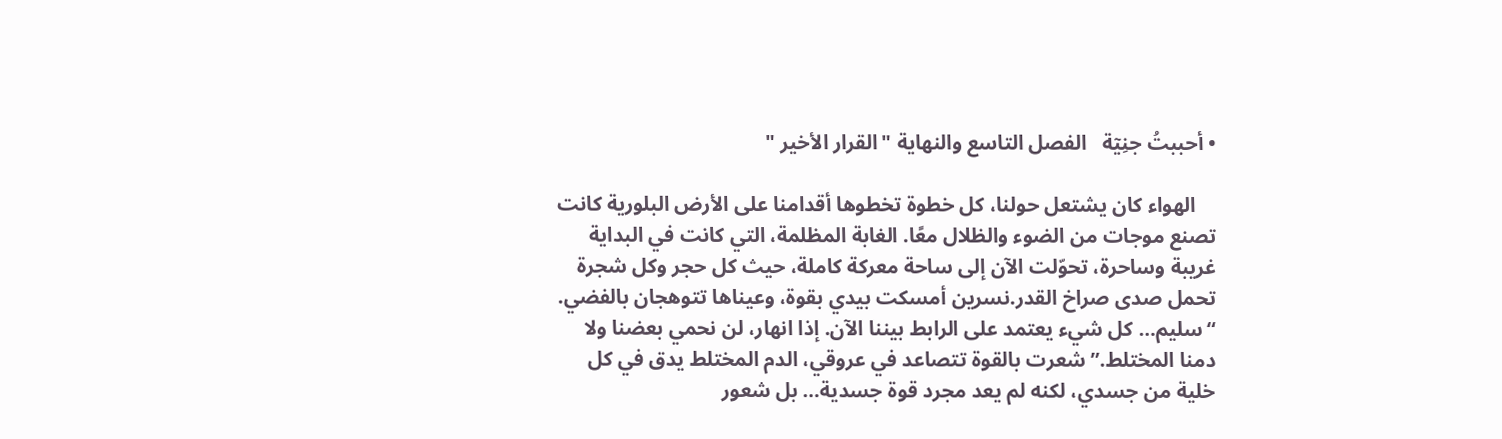• أحببتُ جنِيٓة   الفصل التاسع والنهاية "القرار الأخير "

    الهواء كان يشتعل حولنا، كل خطوة تخطوها أقدامنا على الأرض البلورية كانت تصنع موجات من الضوء والظلال معًا. الغابة المظلمة، التي كانت في البداية غريبة وساحرة، تحوّلت الآن إلى ساحة معركة كاملة، حيث كل حجر وكل شجرة تحمل صدى صراخ القدر.نسرين أمسكت بيدي بقوة، وعيناها تتوهجان بالفضي. “سليم… كل شيء يعتمد على الرابط بيننا الآن. إذا انهار، لن نحمي بعضنا ولا دمنا المختلط.”شعرت بالقوة تتصاعد في عروقي، الدم المختلط يدق في كل خلية من جسدي، لكنه لم يعد مجرد قوة جسدية… بل شعور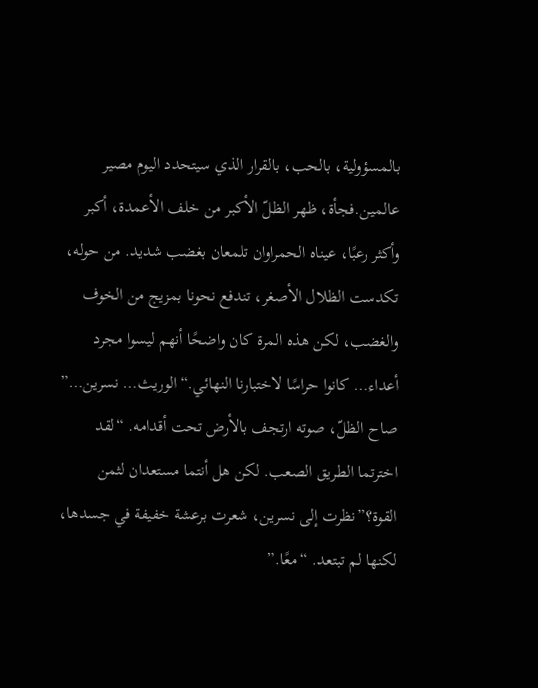بالمسؤولية، بالحب، بالقرار الذي سيتحدد اليوم مصير عالمين.فجأة، ظهر الظلّ الأكبر من خلف الأعمدة، أكبر وأكثر رعبًا، عيناه الحمراوان تلمعان بغضب شديد. من حوله، تكدست الظلال الأصغر، تندفع نحونا بمزيج من الخوف والغضب، لكن هذه المرة كان واضحًا أنهم ليسوا مجرد أعداء… كانوا حراسًا لاختبارنا النهائي.“الوريث… نسرين…” صاح الظلّ، صوته ارتجف بالأرض تحت أقدامه. “لقد اخترتما الطريق الصعب. لكن هل أنتما مستعدان لثمن القوة؟”نظرت إلى نسرين، شعرت برعشة خفيفة في جسدها، لكنها لم تبتعد. “معًا.”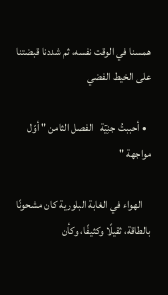همسنا في الوقت نفسه، ثم شددنا قبضتنا على الخيط الفضي

  • أحببتُ جنِيٓة   الفصل الثامن " أوّل مواجهة "

    الهواء في الغابة البلورية كان مشحونًا بالطاقة، ثقيلًا وكثيفًا، وكأن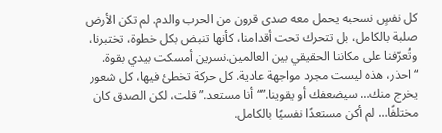كل نفسٍ نسحبه يحمل معه صدى قرون من الحرب والدم. لم تكن الأرض صلبة بالكامل، بل تتحرك تحت أقدامنا، كأنها تنبض بكل خطوة، تختبرنا، وتُعرّفنا على مكاننا الحقيقي بين العالمين.نسرين أمسكت بيدي بقوة. “احذر، هذه ليست مجرد مواجهة عادية. كل حركة تخطئ فيها، كل شعور يخرج منك… سيضعفك أو يقوينا.”“أنا مستعد.” قلت، لكن الصدق كان مختلفًا… لم أكن مستعدًا نفسيًا بالكامل.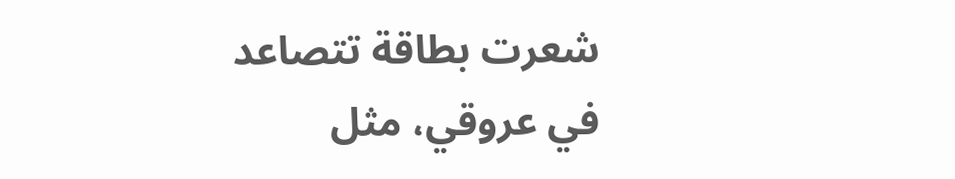شعرت بطاقة تتصاعد في عروقي، مثل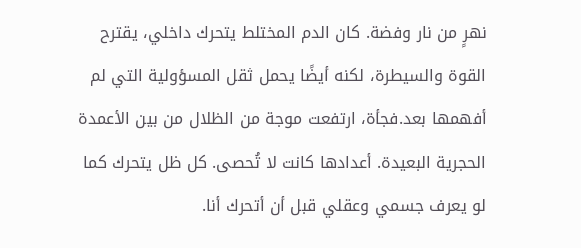نهرٍ من نار وفضة. كان الدم المختلط يتحرك داخلي، يقترح القوة والسيطرة، لكنه أيضًا يحمل ثقل المسؤولية التي لم أفهمها بعد.فجأة، ارتفعت موجة من الظلال من بين الأعمدة الحجرية البعيدة. أعدادها كانت لا تُحصى. كل ظل يتحرك كما لو يعرف جسمي وعقلي قبل أن أتحرك أنا.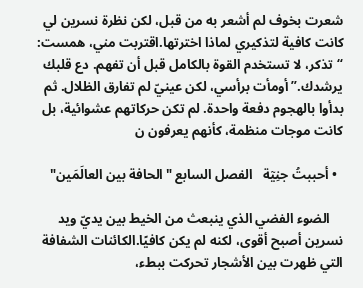شعرت بخوف لم أشعر به من قبل، لكن نظرة نسرين لي كانت كافية لتذكيري لماذا اخترتها.اقتربت مني، همست: “تذكر، لا تستخدم القوة بالكامل قبل أن تفهم. دع قلبك يرشدك.”أومأت برأسي، لكن عينيّ لم تفارق الظلال. ثم بدأوا بالهجوم دفعة واحدة. لم تكن حركاتهم عشوائية، بل كانت موجات منظمة، كأنهم يعرفون ن

  • أحببتُ جنِيٓة   الفصل السابع "الحافة بين العالَمَين"

    الضوء الفضي الذي ينبعث من الخيط بين يديّ ويد نسرين أصبح أقوى، لكنه لم يكن كافيًا.الكائنات الشفافة التي ظهرت بين الأشجار تحركت ببطء،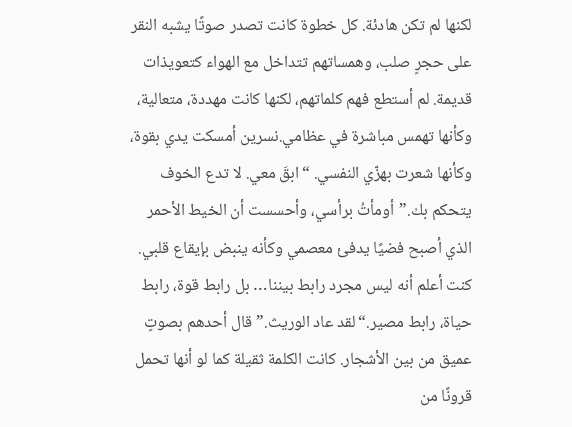لكنها لم تكن هادئة. كل خطوة كانت تصدر صوتًا يشبه النقر على حجرٍ صلب، وهمساتهم تتداخل مع الهواء كتعويذات قديمة. لم أستطع فهم كلماتهم، لكنها كانت مهددة، متعالية، وكأنها تهمس مباشرة في عظامي.نسرين أمسكت يدي بقوة، وكأنها شعرت بهزّي النفسي. “ابقَ معي. لا تدع الخوف يتحكم بك.”أومأتُ برأسي، وأحسست أن الخيط الأحمر الذي أصبح فضيًا يدفئ معصمي وكأنه ينبض بإيقاع قلبي. كنت أعلم أنه ليس مجرد رابط بيننا… بل رابط قوة، رابط حياة، رابط مصير.“لقد عاد الوريث.” قال أحدهم بصوتٍ عميق من بين الأشجار. كانت الكلمة ثقيلة كما لو أنها تحمل قرونًا من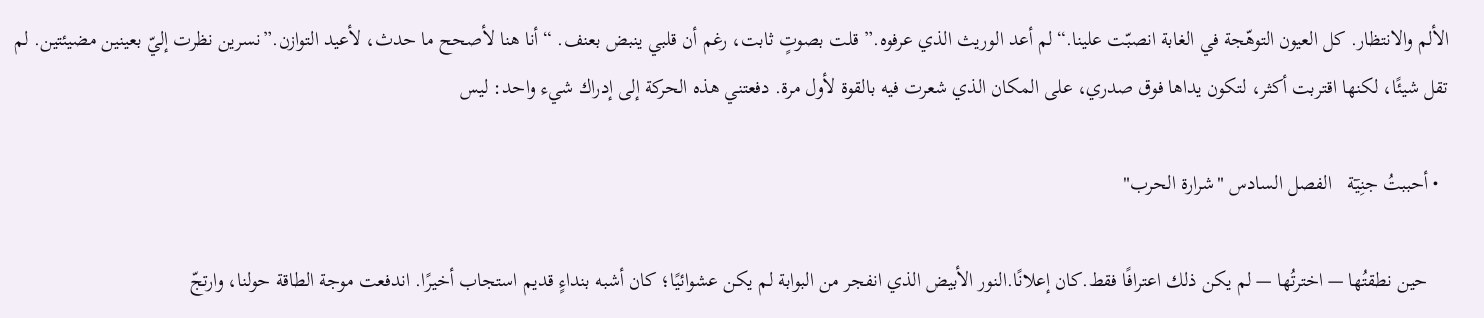الألم والانتظار. كل العيون التوهّجة في الغابة انصبّت علينا.“لم أعد الوريث الذي عرفوه.” قلت بصوتٍ ثابت، رغم أن قلبي ينبض بعنف. “أنا هنا لأصحح ما حدث، لأعيد التوازن.”نسرين نظرت إليّ بعينين مضيئتين. لم تقل شيئًا، لكنها اقتربت أكثر، لتكون يداها فوق صدري، على المكان الذي شعرت فيه بالقوة لأول مرة. دفعتني هذه الحركة إلى إدراك شيء واحد: ليس

  • أحببتُ جنِيٓة   الفصل السادس "شرارة الحرب"

    حين نطقتُها — اخترتُها — لم يكن ذلك اعترافًا فقط.كان إعلانًا.النور الأبيض الذي انفجر من البوابة لم يكن عشوائيًا؛ كان أشبه بنداءٍ قديم استجاب أخيرًا. اندفعت موجة الطاقة حولنا، وارتجّ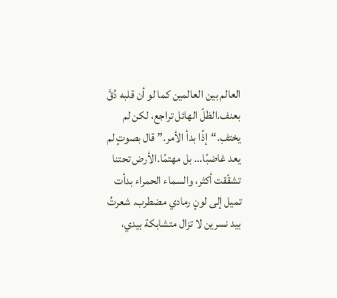العالم بين العالمين كما لو أن قلبه دُقَّ بعنف.الظلّ الهائل تراجع، لكن لم يختفِ.“إذًا بدأ الأمر.” قال بصوتٍ لم يعد غاضبًا… بل مهتمًا.الأرض تحتنا تشقّقت أكثر، والسماء الحمراء بدأت تميل إلى لونٍ رمادي مضطرب. شعرتُ بيد نسرين لا تزال متشابكة بيدي،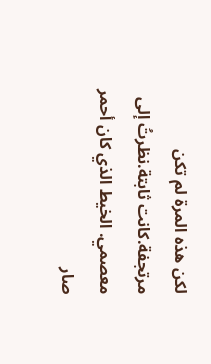لكن هذه المرة لم تكن مرتجفة.كانت ثابتة.نظرتُ إلى معصمي. الخيط الذي كان أحمر صار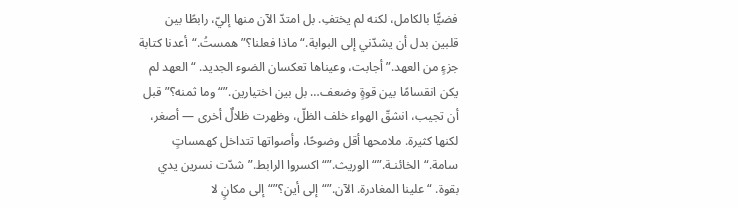فضيًّا بالكامل، لكنه لم يختفِ. بل امتدّ الآن منها إليّ، رابطًا بين قلبين بدل أن يشدّني إلى البوابة.“ماذا فعلنا؟” همستُ.“أعدنا كتابة جزءٍ من العهد.” أجابت، وعيناها تعكسان الضوء الجديد. “العهد لم يكن انقسامًا بين قوةٍ وضعف… بل بين اختيارين.”“وما ثمنه؟”قبل أن تجيب، انشقّ الهواء خلف الظلّ، وظهرت ظلالٌ أخرى — أصغر، لكنها كثيرة. ملامحها أقل وضوحًا، وأصواتها تتداخل كهمساتٍ سامة.“الخائنـة.”“الوريث.”“اكسروا الرابط.”شدّت نسرين يدي بقوة. “علينا المغادرة. الآن.”“إلى أين؟”“إلى مكانٍ لا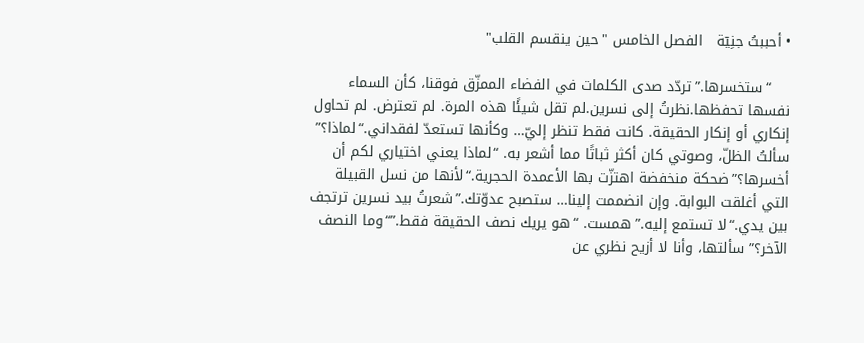• أحببتُ جنِيٓة   الفصل الخامس "حين ينقسم القلب"

    “ستخسرها.”تردّد صدى الكلمات في الفضاء الممزّق فوقنا، كأن السماء نفسها تحفظها.نظرتُ إلى نسرين.لم تقل شيئًا هذه المرة. لم تعترض. لم تحاول إنكاري أو إنكار الحقيقة. كانت فقط تنظر إليّ… وكأنها تستعدّ لفقداني.“لماذا؟” سألتُ الظلّ، وصوتي كان أكثر ثباتًا مما أشعر به. “لماذا يعني اختياري لكم أن أخسرها؟”ضحكة منخفضة اهتزّت بها الأعمدة الحجرية.“لأنها من نسل القبيلة التي أغلقت البوابة. وإن انضممت إلينا… ستصبح عدوّتك.”شعرتُ بيد نسرين ترتجف بين يدي.“لا تستمع إليه.” همست. “هو يريك نصف الحقيقة فقط.”“وما النصف الآخر؟” سألتها، وأنا لا أزيح نظري عن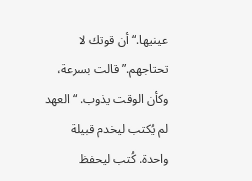عينيها.“أن قوتك لا تحتاجهم.” قالت بسرعة، وكأن الوقت يذوب. “العهد لم يُكتب ليخدم قبيلة واحدة. كُتب ليحفظ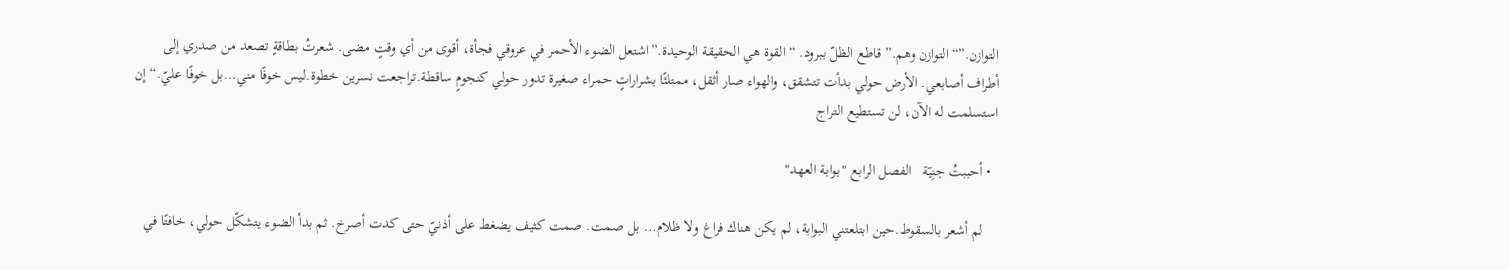التوازن.”“التوازن وهم.” قاطع الظلّ ببرود. “القوة هي الحقيقة الوحيدة.”اشتعل الضوء الأحمر في عروقي فجأة، أقوى من أي وقتٍ مضى. شعرتُ بطاقةٍ تصعد من صدري إلى أطراف أصابعي. الأرض حولي بدأت تتشقق، والهواء صار أثقل، ممتلئًا بشراراتٍ حمراء صغيرة تدور حولي كنجومٍ ساقطة.تراجعت نسرين خطوة.ليس خوفًا مني…بل خوفًا عليّ.“إن استسلمت له الآن، لن تستطيع التراج

  • أحببتُ جنِيٓة   الفصل الرابع "بوابة العهد"

    لم أشعر بالسقوط.حين ابتلعتني البوابة، لم يكن هناك فراغ ولا ظلام… بل صمت. صمت كثيف يضغط على أذنيّ حتى كدت أصرخ. ثم بدأ الضوء يتشكّل حولي، خافتًا في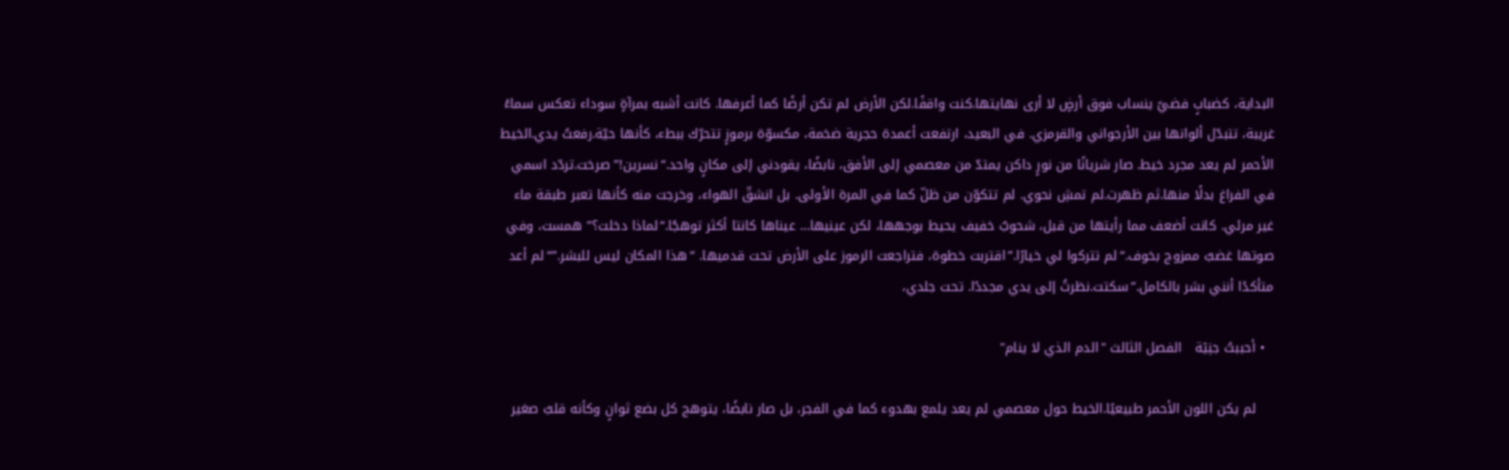البداية، كضبابٍ فضيّ ينساب فوق أرضٍ لا أرى نهايتها.كنت واقفًا.لكن الأرض لم تكن أرضًا كما أعرفها. كانت أشبه بمرآةٍ سوداء تعكس سماءً غريبة، تتبدّل ألوانها بين الأرجواني والقرمزي. في البعيد، ارتفعت أعمدة حجرية ضخمة، مكسوّة برموزٍ تتحرّك ببطء، كأنها حيّة.رفعتُ يدي.الخيط الأحمر لم يعد مجرد خيط. صار شريانًا من نورٍ داكن يمتدّ من معصمي إلى الأفق، نابضًا، يقودني إلى مكانٍ واحد.“نسرين!” صرخت.تردّد اسمي في الفراغ بدلًا منها.ثم ظهرت.لم تمشِ نحوي. لم تتكوّن من ظلّ كما في المرة الأولى. بل انشقّ الهواء، وخرجت منه كأنها تعبر طبقة ماء غير مرئي. كانت أضعف مما رأيتها من قبل، شحوبٌ خفيف يحيط بوجهها، لكن عينيها… عيناها كانتا أكثر توهجًا.“لماذا دخلت؟” همست، وفي صوتها غضبٌ ممزوج بخوف.“لم تتركوا لي خيارًا.”اقتربت خطوة، فتراجعت الرموز على الأرض تحت قدميها. “هذا المكان ليس للبشر.”“لم أعد متأكدًا أنني بشر بالكامل.”سكتت.نظرتُ إلى يدي مجددًا. تحت جلدي،

  • أحببتُ جنِيٓة   الفصل الثالث "الدم الذي لا ينام"

    لم يكن اللون الأحمر طبيعيًا.الخيط حول معصمي لم يعد يلمع بهدوء كما في الفجر، بل صار نابضًا، يتوهج كل بضع ثوانٍ وكأنه قلبٌ صغير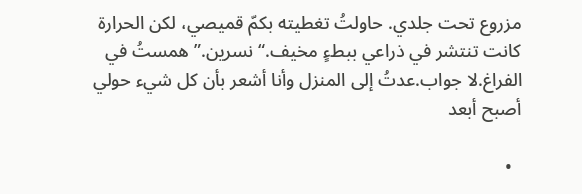مزروع تحت جلدي. حاولتُ تغطيته بكمّ قميصي، لكن الحرارة كانت تنتشر في ذراعي ببطءٍ مخيف.“نسرين.” همستُ في الفراغ.لا جواب.عدتُ إلى المنزل وأنا أشعر بأن كل شيء حولي أصبح أبعد

  •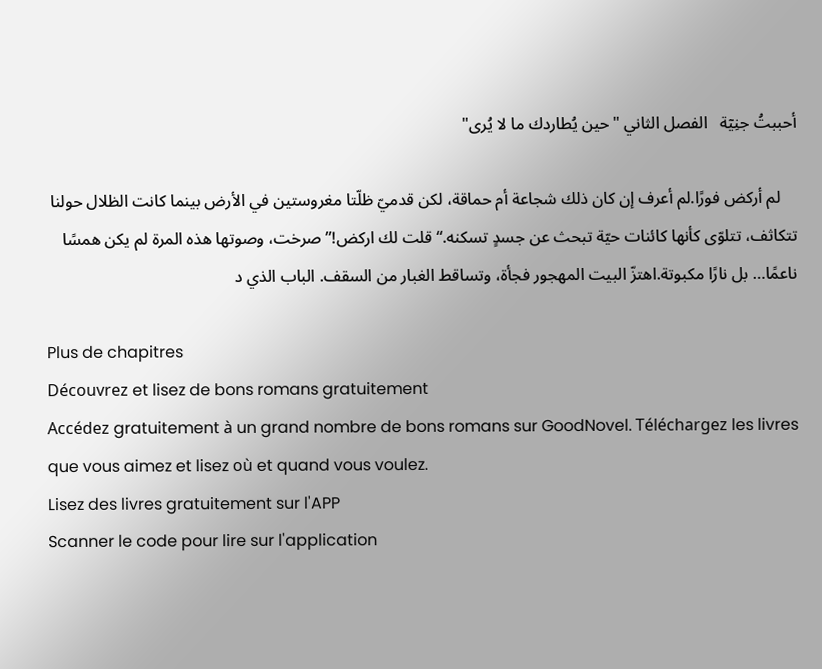أحببتُ جنِيٓة   الفصل الثاني "حين يُطاردك ما لا يُرى"

    لم أركض فورًا.لم أعرف إن كان ذلك شجاعة أم حماقة، لكن قدميّ ظلّتا مغروستين في الأرض بينما كانت الظلال حولنا تتكاثف، تتلوّى كأنها كائنات حيّة تبحث عن جسدٍ تسكنه.“قلت لك اركض!” صرخت، وصوتها هذه المرة لم يكن همسًا ناعمًا… بل نارًا مكبوتة.اهتزّ البيت المهجور فجأة، وتساقط الغبار من السقف. الباب الذي د

Plus de chapitres
Découvrez et lisez de bons romans gratuitement
Accédez gratuitement à un grand nombre de bons romans sur GoodNovel. Téléchargez les livres que vous aimez et lisez où et quand vous voulez.
Lisez des livres gratuitement sur l'APP
Scanner le code pour lire sur l'application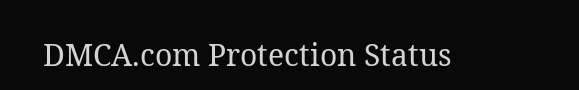DMCA.com Protection Status